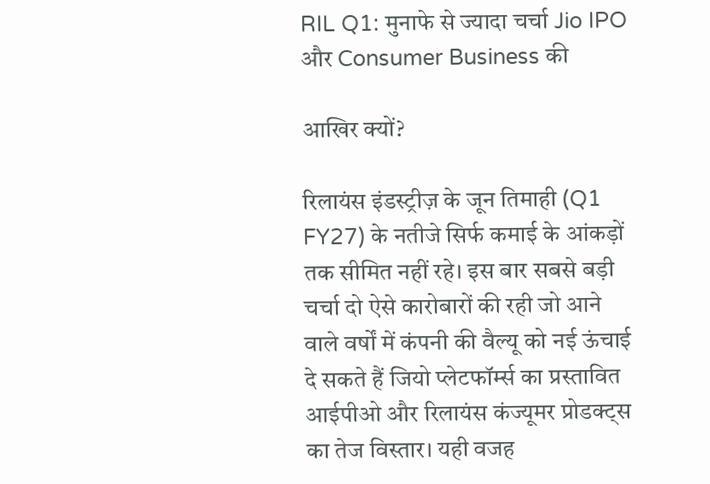RIL Q1: मुनाफे से ज्यादा चर्चा Jio IPO और Consumer Business की

आखिर क्यों?

रिलायंस इंडस्ट्रीज़ के जून तिमाही (Q1 FY27) के नतीजे सिर्फ कमाई के आंकड़ों तक सीमित नहीं रहे। इस बार सबसे बड़ी चर्चा दो ऐसे कारोबारों की रही जो आने वाले वर्षों में कंपनी की वैल्यू को नई ऊंचाई दे सकते हैं जियो प्लेटफॉर्म्स का प्रस्तावित आईपीओ और रिलायंस कंज्यूमर प्रोडक्ट्स का तेज विस्तार। यही वजह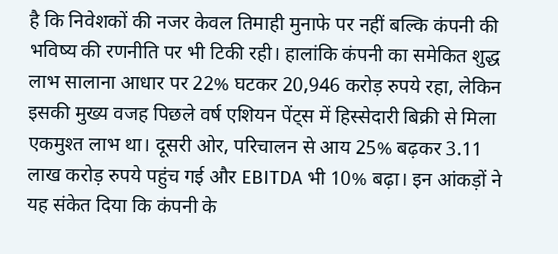है कि निवेशकों की नजर केवल तिमाही मुनाफे पर नहीं बल्कि कंपनी की भविष्य की रणनीति पर भी टिकी रही। हालांकि कंपनी का समेकित शुद्ध लाभ सालाना आधार पर 22% घटकर 20,946 करोड़ रुपये रहा, लेकिन इसकी मुख्य वजह पिछले वर्ष एशियन पेंट्स में हिस्सेदारी बिक्री से मिला एकमुश्त लाभ था। दूसरी ओर, परिचालन से आय 25% बढ़कर 3.11 लाख करोड़ रुपये पहुंच गई और EBITDA भी 10% बढ़ा। इन आंकड़ों ने यह संकेत दिया कि कंपनी के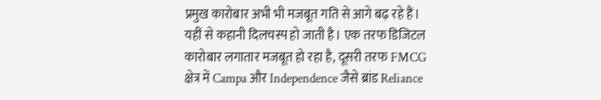प्रमुख कारोबार अभी भी मजबूत गति से आगे बढ़ रहे हैं। यहीं से कहानी दिलचस्प हो जाती है। एक तरफ डिजिटल कारोबार लगातार मजबूत हो रहा है, दूसरी तरफ FMCG क्षेत्र में Campa और Independence जैसे ब्रांड Reliance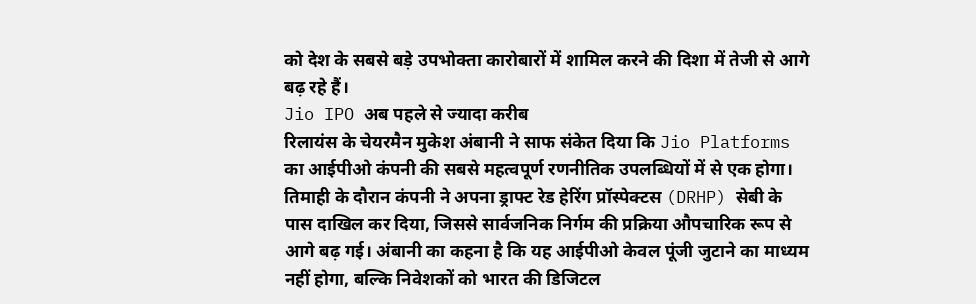को देश के सबसे बड़े उपभोक्ता कारोबारों में शामिल करने की दिशा में तेजी से आगे बढ़ रहे हैं।
Jio IPO अब पहले से ज्यादा करीब
रिलायंस के चेयरमैन मुकेश अंबानी ने साफ संकेत दिया कि Jio Platforms का आईपीओ कंपनी की सबसे महत्वपूर्ण रणनीतिक उपलब्धियों में से एक होगा। तिमाही के दौरान कंपनी ने अपना ड्राफ्ट रेड हेरिंग प्रॉस्पेक्टस (DRHP) सेबी के पास दाखिल कर दिया, जिससे सार्वजनिक निर्गम की प्रक्रिया औपचारिक रूप से आगे बढ़ गई। अंबानी का कहना है कि यह आईपीओ केवल पूंजी जुटाने का माध्यम नहीं होगा, बल्कि निवेशकों को भारत की डिजिटल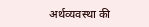अर्थव्यवस्था की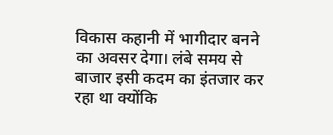विकास कहानी में भागीदार बनने का अवसर देगा। लंबे समय से बाजार इसी कदम का इंतजार कर रहा था क्योंकि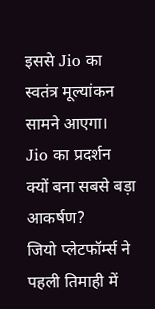इससे Jio का स्वतंत्र मूल्यांकन सामने आएगा।
Jio का प्रदर्शन क्यों बना सबसे बड़ा आकर्षण?
जियो प्लेटफॉर्म्स ने पहली तिमाही में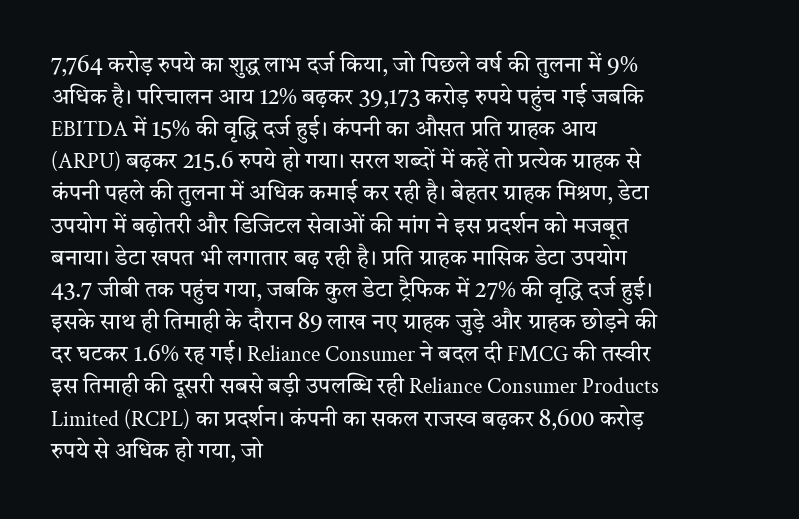7,764 करोड़ रुपये का शुद्ध लाभ दर्ज किया, जो पिछले वर्ष की तुलना में 9% अधिक है। परिचालन आय 12% बढ़कर 39,173 करोड़ रुपये पहुंच गई जबकि EBITDA में 15% की वृद्धि दर्ज हुई। कंपनी का औसत प्रति ग्राहक आय (ARPU) बढ़कर 215.6 रुपये हो गया। सरल शब्दों में कहें तो प्रत्येक ग्राहक से कंपनी पहले की तुलना में अधिक कमाई कर रही है। बेहतर ग्राहक मिश्रण, डेटा उपयोग में बढ़ोतरी और डिजिटल सेवाओं की मांग ने इस प्रदर्शन को मजबूत बनाया। डेटा खपत भी लगातार बढ़ रही है। प्रति ग्राहक मासिक डेटा उपयोग 43.7 जीबी तक पहुंच गया, जबकि कुल डेटा ट्रैफिक में 27% की वृद्धि दर्ज हुई। इसके साथ ही तिमाही के दौरान 89 लाख नए ग्राहक जुड़े और ग्राहक छोड़ने की दर घटकर 1.6% रह गई। Reliance Consumer ने बदल दी FMCG की तस्वीर
इस तिमाही की दूसरी सबसे बड़ी उपलब्धि रही Reliance Consumer Products Limited (RCPL) का प्रदर्शन। कंपनी का सकल राजस्व बढ़कर 8,600 करोड़ रुपये से अधिक हो गया, जो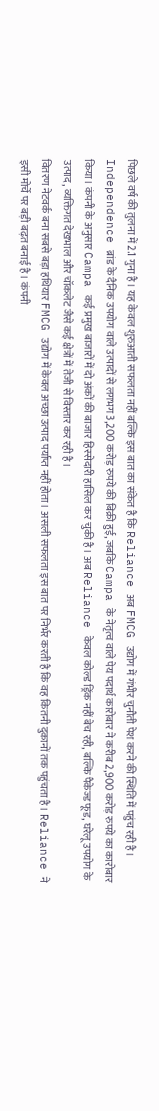पिछले वर्ष की तुलना में 2.1 गुना है। यह केवल शुरुआती सफलता नहीं बल्कि इस बात का संकेत है कि Reliance अब FMCG उद्योग में गंभीर चुनौती पेश करने की स्थिति में पहुंच रही है। Independence ब्रांड के दैनिक उपयोग वाले उत्पादों से लगभग 3,200 करोड़ रुपये की बिक्री हुई, जबकि Campa के नेतृत्व वाले पेय पदार्थ कारोबार ने करीब 2,900 करोड़ रुपये का कारोबार किया। कंपनी के अनुसार Campa कई प्रमुख बाजारों में दो अंकों की बाजार हिस्सेदारी हासिल कर चुकी है। अब Reliance केवल कोल्ड ड्रिंक नहीं बेच रही, बल्कि पैकेज्ड फूड, घरेलू उपयोग के उत्पाद, व्यक्तिगत देखभाल और चॉकलेट जैसे कई क्षेत्रों में तेजी से विस्तार कर रही है।
वितरण नेटवर्क बना सबसे बड़ा हथियार FMCG उद्योग में केवल अच्छा उत्पाद पर्याप्त नहीं होता। असली सफलता इस बात पर निर्भर करती है कि वह कितनी दुकानों तक पहुंचता है। Reliance ने इसी मोर्चे पर बड़ी बढ़त बनाई है। कंपनी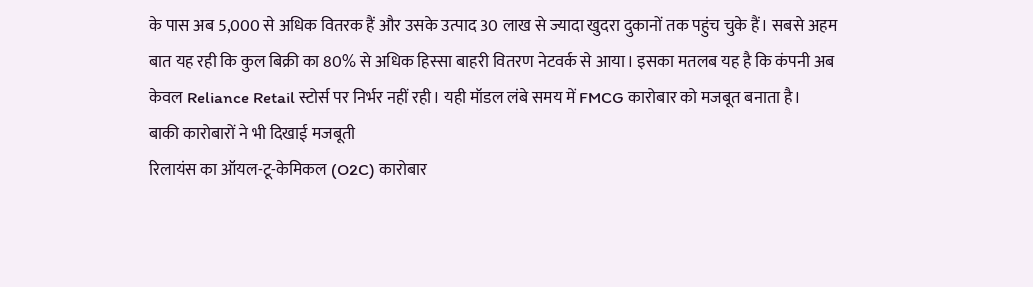के पास अब 5,000 से अधिक वितरक हैं और उसके उत्पाद 30 लाख से ज्यादा खुदरा दुकानों तक पहुंच चुके हैं। सबसे अहम बात यह रही कि कुल बिक्री का 80% से अधिक हिस्सा बाहरी वितरण नेटवर्क से आया। इसका मतलब यह है कि कंपनी अब केवल Reliance Retail स्टोर्स पर निर्भर नहीं रही। यही मॉडल लंबे समय में FMCG कारोबार को मजबूत बनाता है।
बाकी कारोबारों ने भी दिखाई मजबूती
रिलायंस का ऑयल-टू-केमिकल (O2C) कारोबार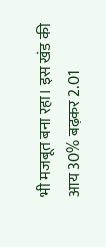भी मजबूत बना रहा। इस खंड की आय 30% बढ़कर 2.01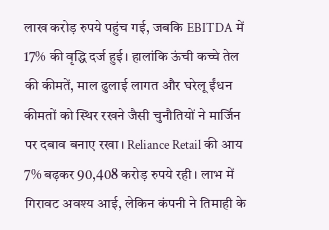लाख करोड़ रुपये पहुंच गई, जबकि EBITDA में 17% की वृद्धि दर्ज हुई। हालांकि ऊंची कच्चे तेल की कीमतें, माल ढुलाई लागत और घरेलू ईंधन कीमतों को स्थिर रखने जैसी चुनौतियों ने मार्जिन पर दबाव बनाए रखा। Reliance Retail की आय 7% बढ़कर 90,408 करोड़ रुपये रही। लाभ में गिरावट अवश्य आई, लेकिन कंपनी ने तिमाही के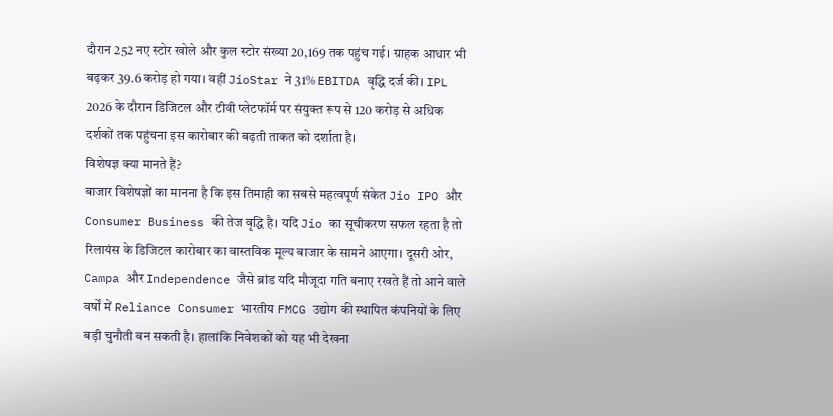दौरान 252 नए स्टोर खोले और कुल स्टोर संख्या 20,169 तक पहुंच गई। ग्राहक आधार भी बढ़कर 39.6 करोड़ हो गया। वहीं JioStar ने 31% EBITDA वृद्धि दर्ज की। IPL 2026 के दौरान डिजिटल और टीवी प्लेटफॉर्म पर संयुक्त रूप से 120 करोड़ से अधिक दर्शकों तक पहुंचना इस कारोबार की बढ़ती ताकत को दर्शाता है।
विशेषज्ञ क्या मानते हैं?
बाजार विशेषज्ञों का मानना है कि इस तिमाही का सबसे महत्वपूर्ण संकेत Jio IPO और Consumer Business की तेज वृद्धि है। यदि Jio का सूचीकरण सफल रहता है तो रिलायंस के डिजिटल कारोबार का वास्तविक मूल्य बाजार के सामने आएगा। दूसरी ओर, Campa और Independence जैसे ब्रांड यदि मौजूदा गति बनाए रखते हैं तो आने वाले वर्षों में Reliance Consumer भारतीय FMCG उद्योग की स्थापित कंपनियों के लिए बड़ी चुनौती बन सकती है। हालांकि निवेशकों को यह भी देखना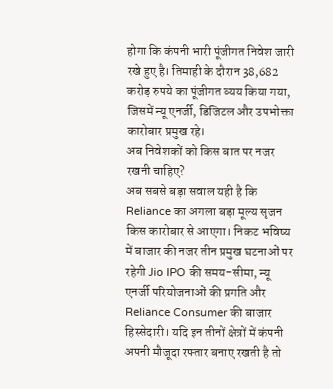होगा कि कंपनी भारी पूंजीगत निवेश जारी रखे हुए है। तिमाही के दौरान 38,682 करोड़ रुपये का पूंजीगत व्यय किया गया, जिसमें न्यू एनर्जी, डिजिटल और उपभोक्ता कारोबार प्रमुख रहे।
अब निवेशकों को किस बात पर नजर रखनी चाहिए?
अब सबसे बड़ा सवाल यही है कि Reliance का अगला बड़ा मूल्य सृजन किस कारोबार से आएगा। निकट भविष्य में बाजार की नजर तीन प्रमुख घटनाओं पर रहेगी Jio IPO की समय-सीमा, न्यू एनर्जी परियोजनाओं की प्रगति और Reliance Consumer की बाजार हिस्सेदारी। यदि इन तीनों क्षेत्रों में कंपनी अपनी मौजूदा रफ्तार बनाए रखती है तो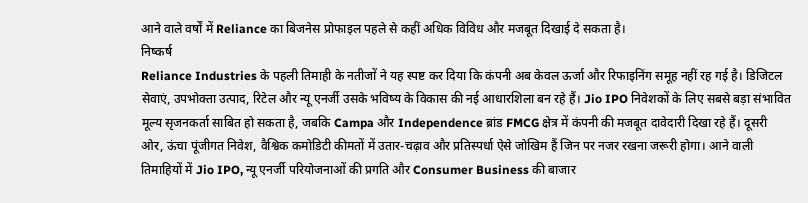आने वाले वर्षों में Reliance का बिजनेस प्रोफाइल पहले से कहीं अधिक विविध और मजबूत दिखाई दे सकता है।
निष्कर्ष
Reliance Industries के पहली तिमाही के नतीजों ने यह स्पष्ट कर दिया कि कंपनी अब केवल ऊर्जा और रिफाइनिंग समूह नहीं रह गई है। डिजिटल सेवाएं, उपभोक्ता उत्पाद, रिटेल और न्यू एनर्जी उसके भविष्य के विकास की नई आधारशिला बन रहे हैं। Jio IPO निवेशकों के लिए सबसे बड़ा संभावित मूल्य सृजनकर्ता साबित हो सकता है, जबकि Campa और Independence ब्रांड FMCG क्षेत्र में कंपनी की मजबूत दावेदारी दिखा रहे हैं। दूसरी ओर, ऊंचा पूंजीगत निवेश, वैश्विक कमोडिटी कीमतों में उतार-चढ़ाव और प्रतिस्पर्धा ऐसे जोखिम हैं जिन पर नजर रखना जरूरी होगा। आने वाली तिमाहियों में Jio IPO, न्यू एनर्जी परियोजनाओं की प्रगति और Consumer Business की बाजार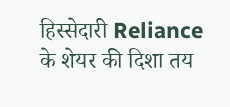हिस्सेदारी Reliance के शेयर की दिशा तय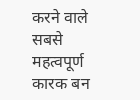करने वाले सबसे महत्वपूर्ण कारक बन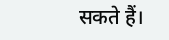सकते हैं।